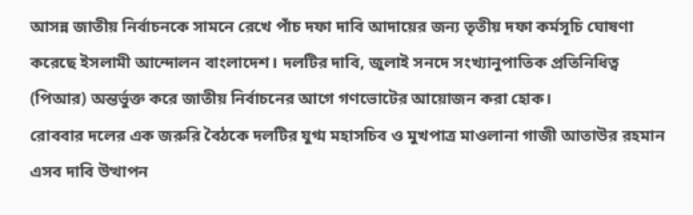আসন্ন জাতীয় নির্বাচনকে সামনে রেখে পাঁচ দফা দাবি আদায়ের জন্য তৃতীয় দফা কর্মসূচি ঘোষণা করেছে ইসলামী আন্দোলন বাংলাদেশ। দলটির দাবি, জুলাই সনদে সংখ্যানুপাতিক প্রতিনিধিত্ব (পিআর) অন্তর্ভুক্ত করে জাতীয় নির্বাচনের আগে গণভোটের আয়োজন করা হোক।
রোববার দলের এক জরুরি বৈঠকে দলটির যুগ্ম মহাসচিব ও মুখপাত্র মাওলানা গাজী আতাউর রহমান এসব দাবি উত্থাপন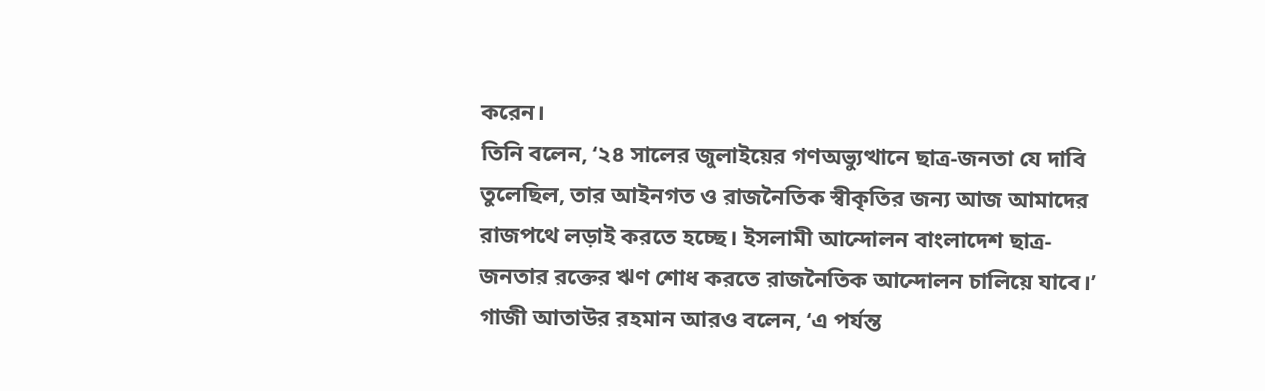করেন।
তিনি বলেন, ‘২৪ সালের জুলাইয়ের গণঅভ্যুত্থানে ছাত্র-জনতা যে দাবি তুলেছিল, তার আইনগত ও রাজনৈতিক স্বীকৃতির জন্য আজ আমাদের রাজপথে লড়াই করতে হচ্ছে। ইসলামী আন্দোলন বাংলাদেশ ছাত্র-জনতার রক্তের ঋণ শোধ করতে রাজনৈতিক আন্দোলন চালিয়ে যাবে।’
গাজী আতাউর রহমান আরও বলেন, ‘এ পর্যন্ত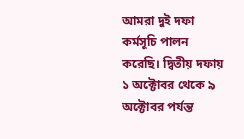আমরা দুই দফা কর্মসূচি পালন করেছি। দ্বিতীয় দফায় ১ অক্টোবর থেকে ৯ অক্টোবর পর্যন্ত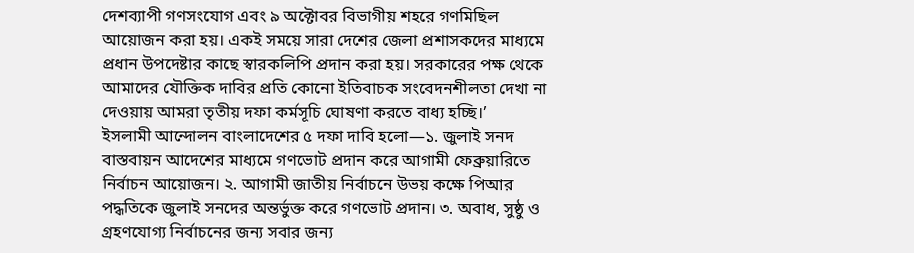দেশব্যাপী গণসংযোগ এবং ৯ অক্টোবর বিভাগীয় শহরে গণমিছিল আয়োজন করা হয়। একই সময়ে সারা দেশের জেলা প্রশাসকদের মাধ্যমে প্রধান উপদেষ্টার কাছে স্বারকলিপি প্রদান করা হয়। সরকারের পক্ষ থেকে আমাদের যৌক্তিক দাবির প্রতি কোনো ইতিবাচক সংবেদনশীলতা দেখা না দেওয়ায় আমরা তৃতীয় দফা কর্মসূচি ঘোষণা করতে বাধ্য হচ্ছি।’
ইসলামী আন্দোলন বাংলাদেশের ৫ দফা দাবি হলো—১. জুলাই সনদ বাস্তবায়ন আদেশের মাধ্যমে গণভোট প্রদান করে আগামী ফেব্রুয়ারিতে নির্বাচন আয়োজন। ২. আগামী জাতীয় নির্বাচনে উভয় কক্ষে পিআর পদ্ধতিকে জুলাই সনদের অন্তর্ভুক্ত করে গণভোট প্রদান। ৩. অবাধ, সুষ্ঠু ও গ্রহণযোগ্য নির্বাচনের জন্য সবার জন্য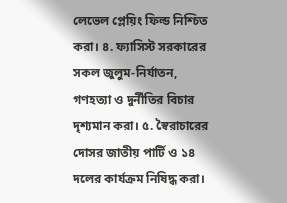লেভেল প্লেয়িং ফিল্ড নিশ্চিত করা। ৪. ফ্যাসিস্ট সরকারের সকল জুলুম-নির্যাতন, গণহত্যা ও দুর্নীতির বিচার দৃশ্যমান করা। ৫. স্বৈরাচারের দোসর জাতীয় পার্টি ও ১৪ দলের কার্যক্রম নিষিদ্ধ করা।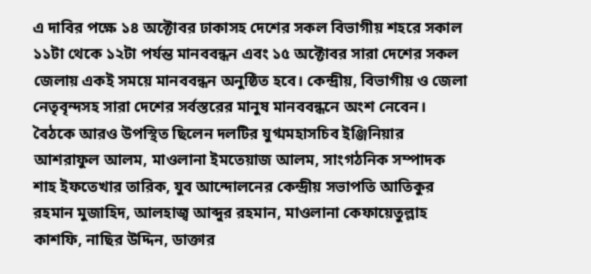এ দাবির পক্ষে ১৪ অক্টোবর ঢাকাসহ দেশের সকল বিভাগীয় শহরে সকাল ১১টা থেকে ১২টা পর্যন্ত মানববন্ধন এবং ১৫ অক্টোবর সারা দেশের সকল জেলায় একই সময়ে মানববন্ধন অনুষ্ঠিত হবে। কেন্দ্রীয়, বিভাগীয় ও জেলা নেতৃবৃন্দসহ সারা দেশের সর্বস্তরের মানুষ মানববন্ধনে অংশ নেবেন।
বৈঠকে আরও উপস্থিত ছিলেন দলটির যুগ্মমহাসচিব ইঞ্জিনিয়ার আশরাফুল আলম, মাওলানা ইমতেয়াজ আলম, সাংগঠনিক সম্পাদক শাহ ইফতেখার তারিক, যুব আন্দোলনের কেন্দ্রীয় সভাপতি আতিকুর রহমান মুজাহিদ, আলহাজ্ব আব্দুর রহমান, মাওলানা কেফায়েতুল্লাহ কাশফি, নাছির উদ্দিন, ডাক্তার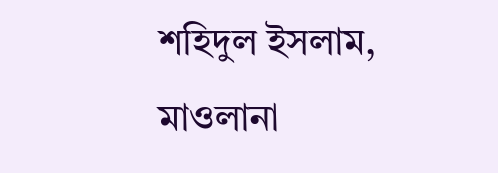শহিদুল ইসলাম, মাওলানা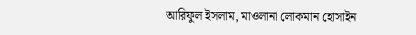আরিফুল ইসলাম, মাওলানা লোকমান হোসাইন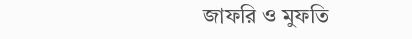জাফরি ও মুফতি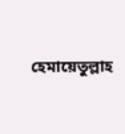হেমায়েতুল্লাহ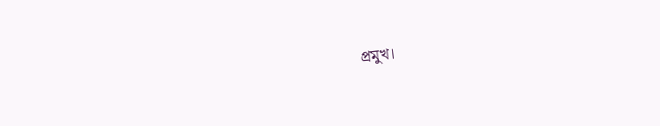প্রমুখ।